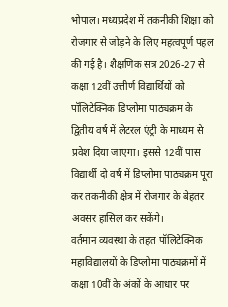भोपाल। मध्यप्रदेश में तकनीकी शिक्षा को रोजगार से जोड़ने के लिए महत्वपूर्ण पहल की गई है। शैक्षणिक सत्र 2026-27 से कक्षा 12वीं उत्तीर्ण विद्यार्थियों को पॉलिटेक्निक डिप्लोमा पाठ्यक्रम के द्वितीय वर्ष में लेटरल एंट्री के माध्यम से प्रवेश दिया जाएगा। इससे 12वीं पास विद्यार्थी दो वर्ष में डिप्लोमा पाठ्यक्रम पूरा कर तकनीकी क्षेत्र में रोजगार के बेहतर अवसर हासिल कर सकेंगे।
वर्तमान व्यवस्था के तहत पॉलिटेक्निक महाविद्यालयों के डिप्लोमा पाठ्यक्रमों में कक्षा 10वीं के अंकों के आधार पर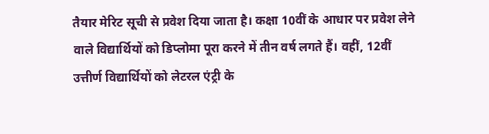तैयार मेरिट सूची से प्रवेश दिया जाता है। कक्षा 10वीं के आधार पर प्रवेश लेने वाले विद्यार्थियों को डिप्लोमा पूरा करने में तीन वर्ष लगते हैं। वहीं, 12वीं उत्तीर्ण विद्यार्थियों को लेटरल एंट्री के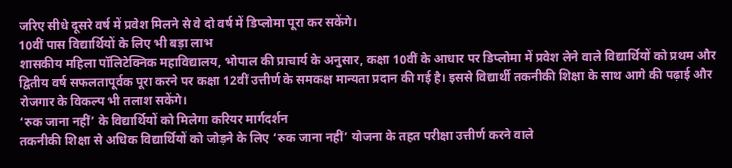जरिए सीधे दूसरे वर्ष में प्रवेश मिलने से वे दो वर्ष में डिप्लोमा पूरा कर सकेंगे।
10वीं पास विद्यार्थियों के लिए भी बड़ा लाभ
शासकीय महिला पॉलिटेक्निक महाविद्यालय, भोपाल की प्राचार्य के अनुसार, कक्षा 10वीं के आधार पर डिप्लोमा में प्रवेश लेने वाले विद्यार्थियों को प्रथम और द्वितीय वर्ष सफलतापूर्वक पूरा करने पर कक्षा 12वीं उत्तीर्ण के समकक्ष मान्यता प्रदान की गई है। इससे विद्यार्थी तकनीकी शिक्षा के साथ आगे की पढ़ाई और रोजगार के विकल्प भी तलाश सकेंगे।
‘रुक जाना नहीं’ के विद्यार्थियों को मिलेगा करियर मार्गदर्शन
तकनीकी शिक्षा से अधिक विद्यार्थियों को जोड़ने के लिए ‘रुक जाना नहीं’ योजना के तहत परीक्षा उत्तीर्ण करने वाले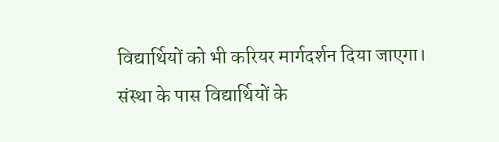विद्यार्थियों को भी करियर मार्गदर्शन दिया जाएगा। संस्था के पास विद्यार्थियों के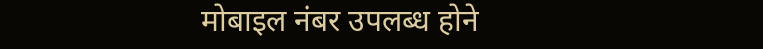मोबाइल नंबर उपलब्ध होने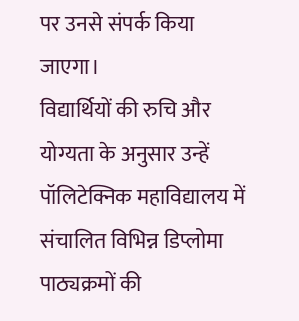पर उनसे संपर्क किया जाएगा।
विद्यार्थियों की रुचि और योग्यता के अनुसार उन्हें पॉलिटेक्निक महाविद्यालय में संचालित विभिन्न डिप्लोमा पाठ्यक्रमों की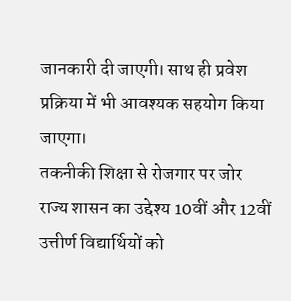जानकारी दी जाएगी। साथ ही प्रवेश प्रक्रिया में भी आवश्यक सहयोग किया जाएगा।
तकनीकी शिक्षा से रोजगार पर जोर
राज्य शासन का उद्देश्य 10वीं और 12वीं उत्तीर्ण विद्यार्थियों को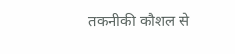तकनीकी कौशल से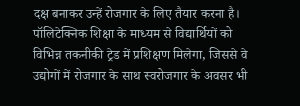दक्ष बनाकर उन्हें रोजगार के लिए तैयार करना है। पॉलिटेक्निक शिक्षा के माध्यम से विद्यार्थियों को विभिन्न तकनीकी ट्रेड में प्रशिक्षण मिलेगा, जिससे वे उद्योगों में रोजगार के साथ स्वरोजगार के अवसर भी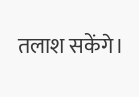तलाश सकेंगे।